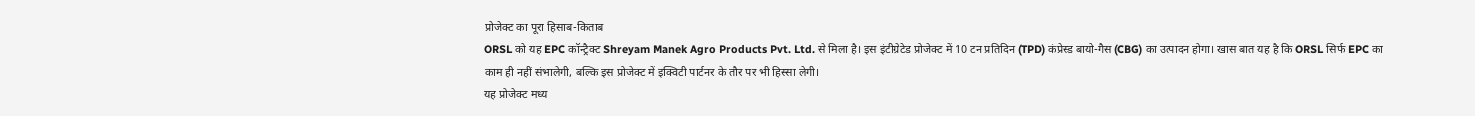प्रोजेक्ट का पूरा हिसाब-किताब
ORSL को यह EPC कॉन्ट्रैक्ट Shreyam Manek Agro Products Pvt. Ltd. से मिला है। इस इंटीग्रेटेड प्रोजेक्ट में 10 टन प्रतिदिन (TPD) कंप्रेस्ड बायो-गैस (CBG) का उत्पादन होगा। खास बात यह है कि ORSL सिर्फ EPC का काम ही नहीं संभालेगी, बल्कि इस प्रोजेक्ट में इक्विटी पार्टनर के तौर पर भी हिस्सा लेगी।
यह प्रोजेक्ट मध्य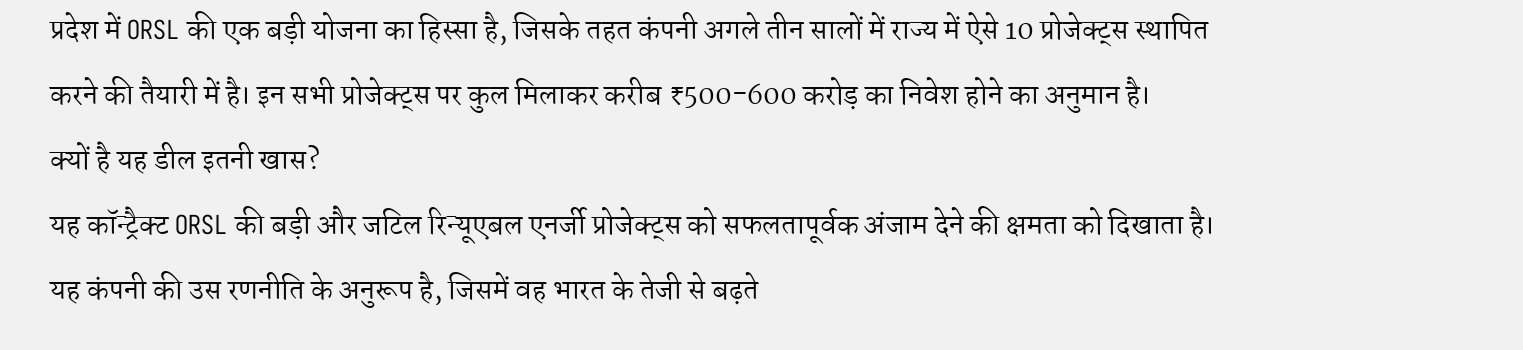प्रदेश में ORSL की एक बड़ी योजना का हिस्सा है, जिसके तहत कंपनी अगले तीन सालों में राज्य में ऐसे 10 प्रोजेक्ट्स स्थापित करने की तैयारी में है। इन सभी प्रोजेक्ट्स पर कुल मिलाकर करीब ₹500-600 करोड़ का निवेश होने का अनुमान है।
क्यों है यह डील इतनी खास?
यह कॉन्ट्रैक्ट ORSL की बड़ी और जटिल रिन्यूएबल एनर्जी प्रोजेक्ट्स को सफलतापूर्वक अंजाम देने की क्षमता को दिखाता है। यह कंपनी की उस रणनीति के अनुरूप है, जिसमें वह भारत के तेजी से बढ़ते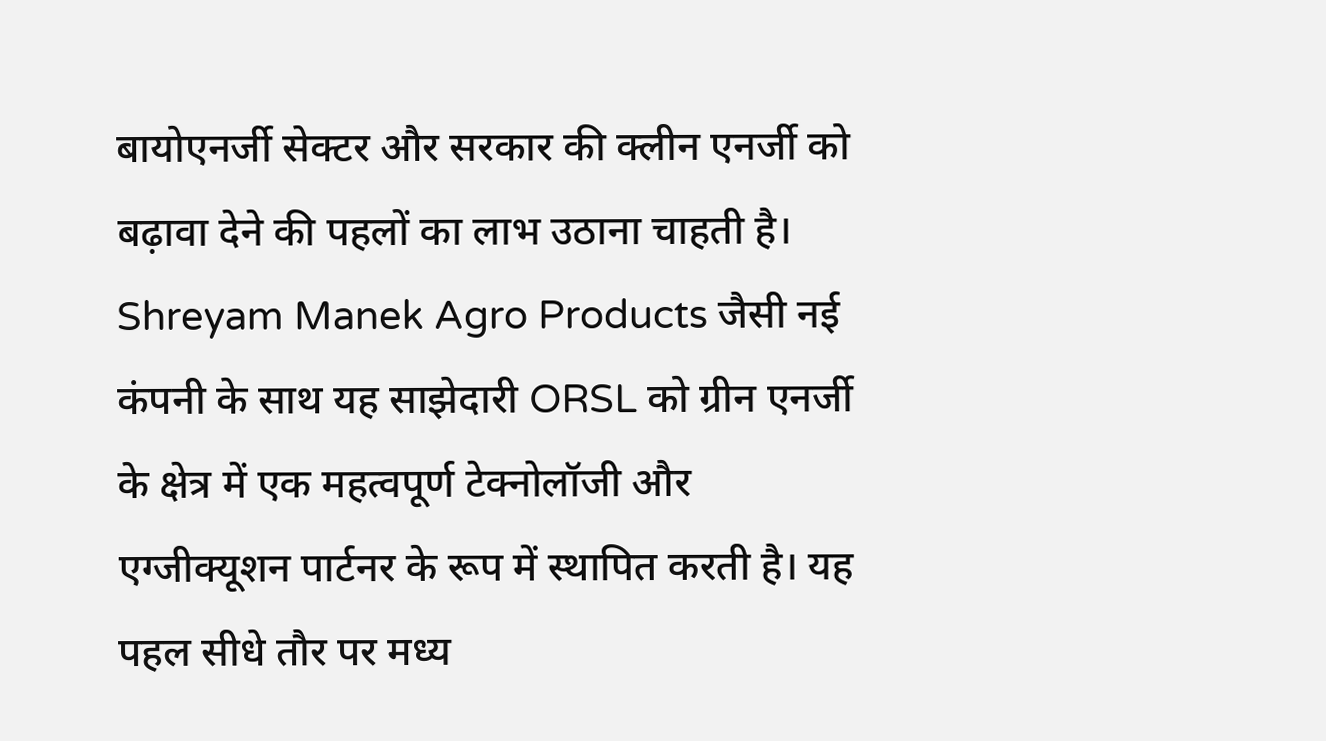बायोएनर्जी सेक्टर और सरकार की क्लीन एनर्जी को बढ़ावा देने की पहलों का लाभ उठाना चाहती है।
Shreyam Manek Agro Products जैसी नई कंपनी के साथ यह साझेदारी ORSL को ग्रीन एनर्जी के क्षेत्र में एक महत्वपूर्ण टेक्नोलॉजी और एग्जीक्यूशन पार्टनर के रूप में स्थापित करती है। यह पहल सीधे तौर पर मध्य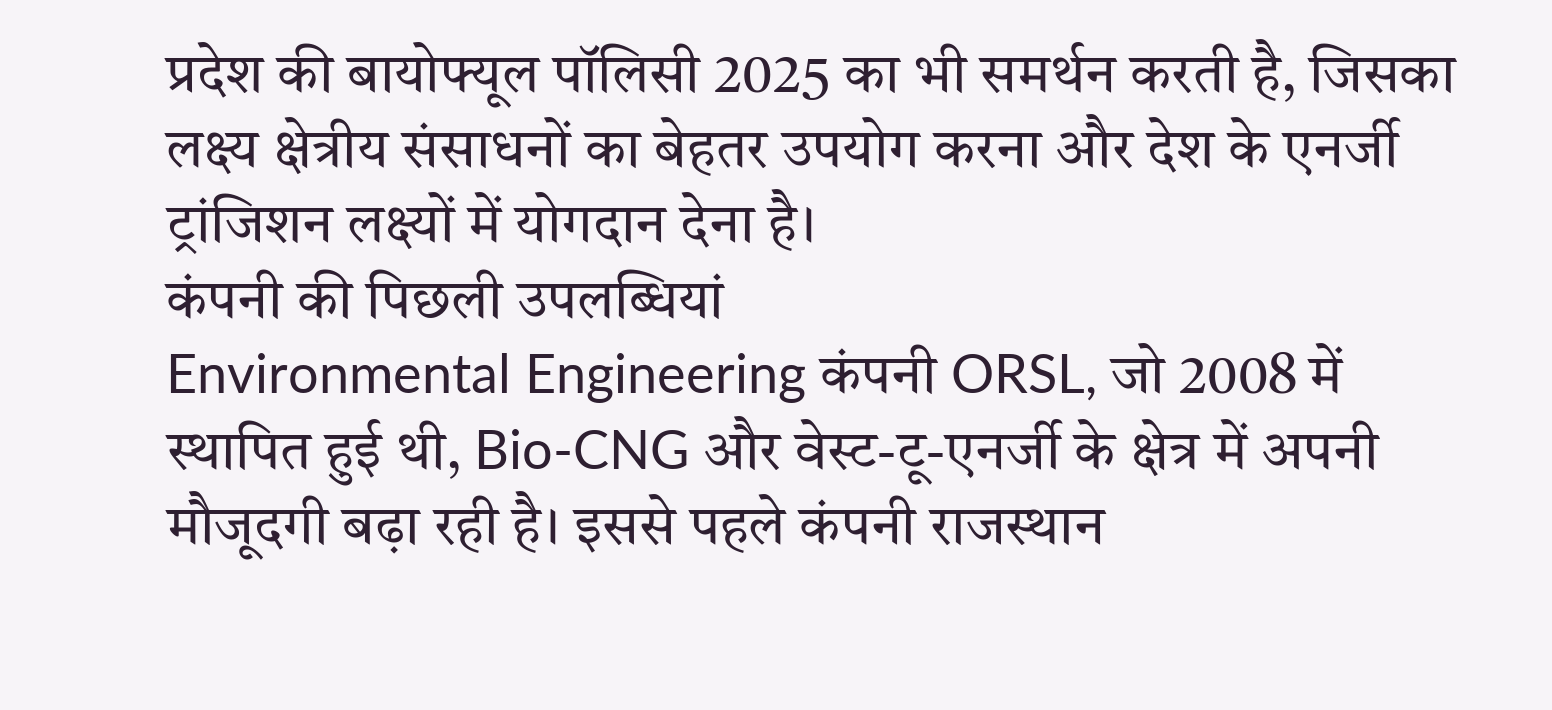प्रदेश की बायोफ्यूल पॉलिसी 2025 का भी समर्थन करती है, जिसका लक्ष्य क्षेत्रीय संसाधनों का बेहतर उपयोग करना और देश के एनर्जी ट्रांजिशन लक्ष्यों में योगदान देना है।
कंपनी की पिछली उपलब्धियां
Environmental Engineering कंपनी ORSL, जो 2008 में स्थापित हुई थी, Bio-CNG और वेस्ट-टू-एनर्जी के क्षेत्र में अपनी मौजूदगी बढ़ा रही है। इससे पहले कंपनी राजस्थान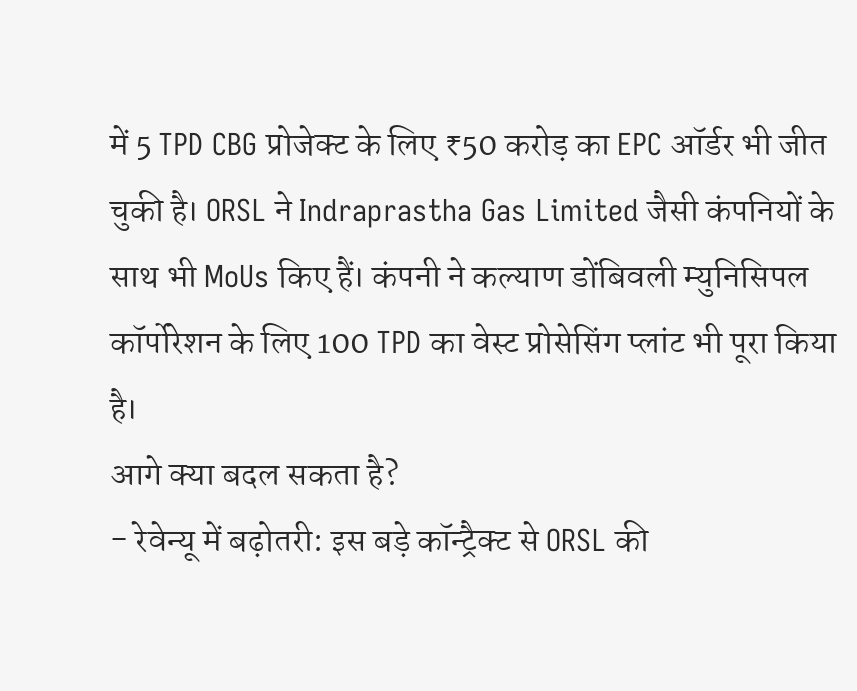में 5 TPD CBG प्रोजेक्ट के लिए ₹50 करोड़ का EPC ऑर्डर भी जीत चुकी है। ORSL ने Indraprastha Gas Limited जैसी कंपनियों के साथ भी MoUs किए हैं। कंपनी ने कल्याण डोंबिवली म्युनिसिपल कॉर्पोरेशन के लिए 100 TPD का वेस्ट प्रोसेसिंग प्लांट भी पूरा किया है।
आगे क्या बदल सकता है?
- रेवेन्यू में बढ़ोतरी: इस बड़े कॉन्ट्रैक्ट से ORSL की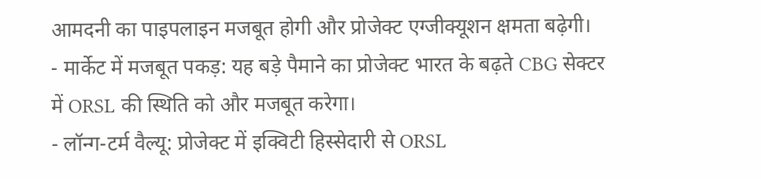आमदनी का पाइपलाइन मजबूत होगी और प्रोजेक्ट एग्जीक्यूशन क्षमता बढ़ेगी।
- मार्केट में मजबूत पकड़: यह बड़े पैमाने का प्रोजेक्ट भारत के बढ़ते CBG सेक्टर में ORSL की स्थिति को और मजबूत करेगा।
- लॉन्ग-टर्म वैल्यू: प्रोजेक्ट में इक्विटी हिस्सेदारी से ORSL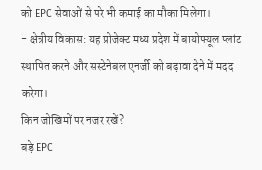को EPC सेवाओं से परे भी कमाई का मौका मिलेगा।
- क्षेत्रीय विकास: यह प्रोजेक्ट मध्य प्रदेश में बायोफ्यूल प्लांट स्थापित करने और सस्टेनेबल एनर्जी को बढ़ावा देने में मदद करेगा।
किन जोखिमों पर नजर रखें?
बड़े EPC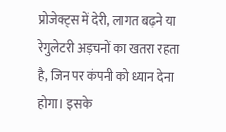प्रोजेक्ट्स में देरी, लागत बढ़ने या रेगुलेटरी अड़चनों का खतरा रहता है, जिन पर कंपनी को ध्यान देना होगा। इसके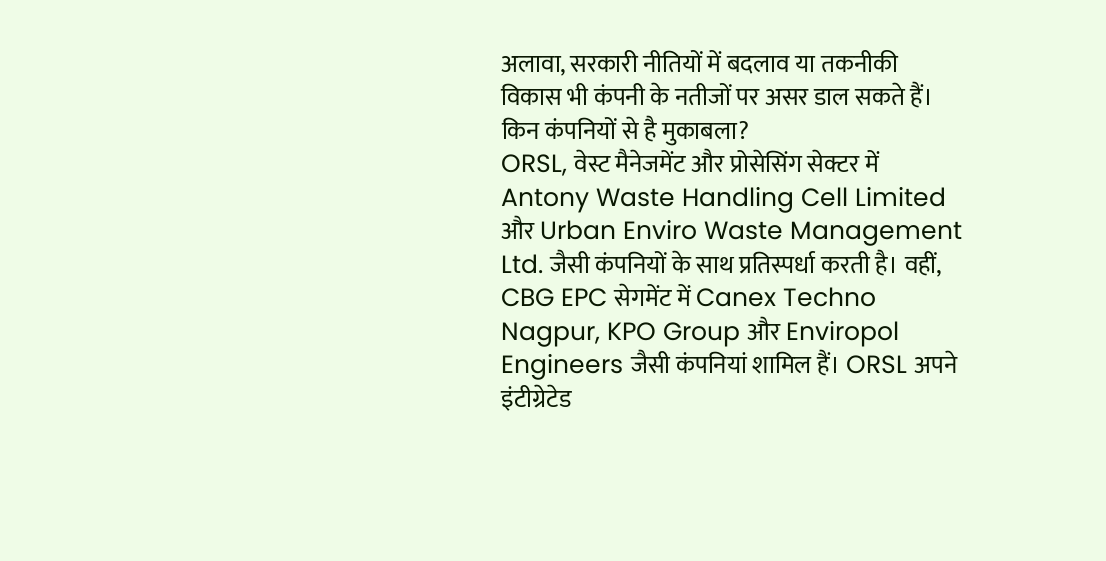अलावा, सरकारी नीतियों में बदलाव या तकनीकी विकास भी कंपनी के नतीजों पर असर डाल सकते हैं।
किन कंपनियों से है मुकाबला?
ORSL, वेस्ट मैनेजमेंट और प्रोसेसिंग सेक्टर में Antony Waste Handling Cell Limited और Urban Enviro Waste Management Ltd. जैसी कंपनियों के साथ प्रतिस्पर्धा करती है। वहीं, CBG EPC सेगमेंट में Canex Techno Nagpur, KPO Group और Enviropol Engineers जैसी कंपनियां शामिल हैं। ORSL अपने इंटीग्रेटेड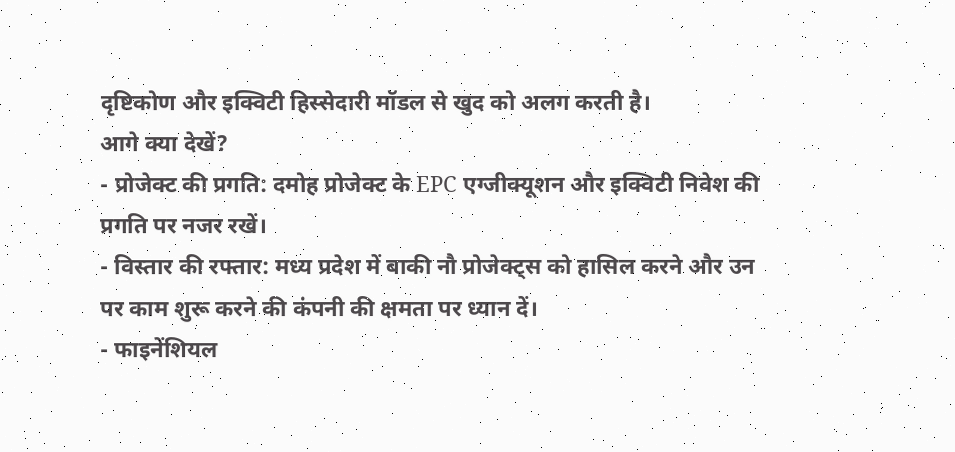दृष्टिकोण और इक्विटी हिस्सेदारी मॉडल से खुद को अलग करती है।
आगे क्या देखें?
- प्रोजेक्ट की प्रगति: दमोह प्रोजेक्ट के EPC एग्जीक्यूशन और इक्विटी निवेश की प्रगति पर नजर रखें।
- विस्तार की रफ्तार: मध्य प्रदेश में बाकी नौ प्रोजेक्ट्स को हासिल करने और उन पर काम शुरू करने की कंपनी की क्षमता पर ध्यान दें।
- फाइनेंशियल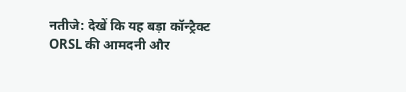नतीजे: देखें कि यह बड़ा कॉन्ट्रैक्ट ORSL की आमदनी और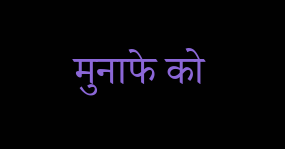मुनाफे को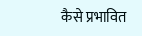कैसे प्रभावित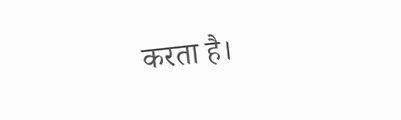करता है।